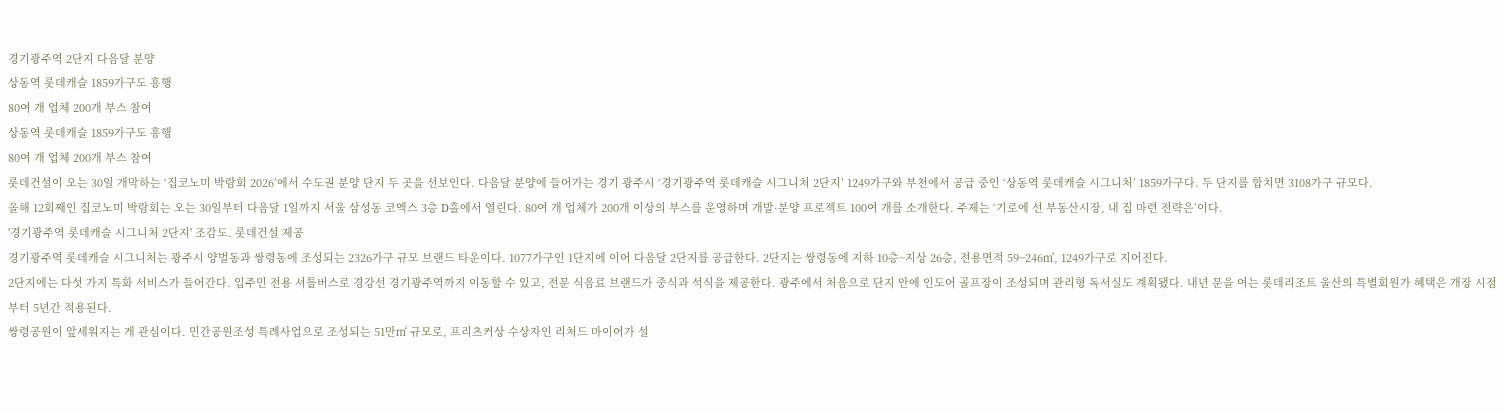경기광주역 2단지 다음달 분양
상동역 롯데캐슬 1859가구도 흥행
80여 개 업체 200개 부스 참여
상동역 롯데캐슬 1859가구도 흥행
80여 개 업체 200개 부스 참여
롯데건설이 오는 30일 개막하는 ‘집코노미 박람회 2026’에서 수도권 분양 단지 두 곳을 선보인다. 다음달 분양에 들어가는 경기 광주시 ‘경기광주역 롯데캐슬 시그니처 2단지’ 1249가구와 부천에서 공급 중인 ‘상동역 롯데캐슬 시그니처’ 1859가구다. 두 단지를 합치면 3108가구 규모다.
올해 12회째인 집코노미 박람회는 오는 30일부터 다음달 1일까지 서울 삼성동 코엑스 3층 D홀에서 열린다. 80여 개 업체가 200개 이상의 부스를 운영하며 개발·분양 프로젝트 100여 개를 소개한다. 주제는 ‘기로에 선 부동산시장, 내 집 마련 전략은’이다.
'경기광주역 롯데캐슬 시그니처 2단지' 조감도. 롯데건설 제공
경기광주역 롯데캐슬 시그니처는 광주시 양벌동과 쌍령동에 조성되는 2326가구 규모 브랜드 타운이다. 1077가구인 1단지에 이어 다음달 2단지를 공급한다. 2단지는 쌍령동에 지하 10층~지상 26층, 전용면적 59~246㎡, 1249가구로 지어진다.
2단지에는 다섯 가지 특화 서비스가 들어간다. 입주민 전용 셔틀버스로 경강선 경기광주역까지 이동할 수 있고, 전문 식음료 브랜드가 중식과 석식을 제공한다. 광주에서 처음으로 단지 안에 인도어 골프장이 조성되며 관리형 독서실도 계획됐다. 내년 문을 여는 롯데리조트 울산의 특별회원가 혜택은 개장 시점부터 5년간 적용된다.
쌍령공원이 앞세워지는 게 관심이다. 민간공원조성 특례사업으로 조성되는 51만㎡ 규모로, 프리츠커상 수상자인 리처드 마이어가 설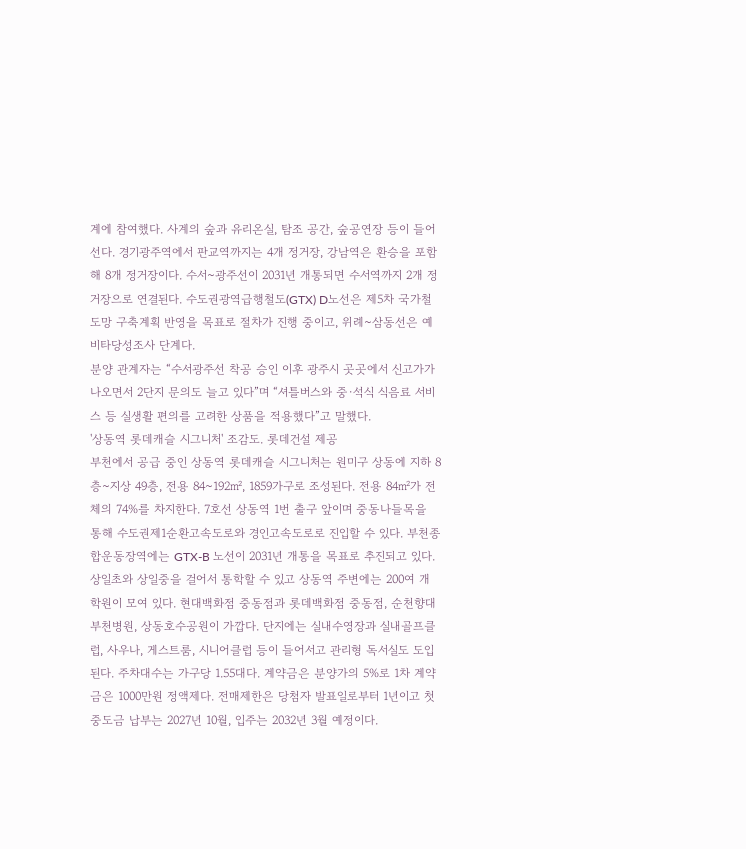계에 참여했다. 사계의 숲과 유리온실, 탐조 공간, 숲공연장 등이 들어선다. 경기광주역에서 판교역까지는 4개 정거장, 강남역은 환승을 포함해 8개 정거장이다. 수서~광주선이 2031년 개통되면 수서역까지 2개 정거장으로 연결된다. 수도권광역급행철도(GTX) D노선은 제5차 국가철도망 구축계획 반영을 목표로 절차가 진행 중이고, 위례~삼동선은 예비타당성조사 단계다.
분양 관계자는 “수서광주선 착공 승인 이후 광주시 곳곳에서 신고가가 나오면서 2단지 문의도 늘고 있다”며 “셔틀버스와 중·석식 식음료 서비스 등 실생활 편의를 고려한 상품을 적용했다”고 말했다.
'상동역 롯데캐슬 시그니처' 조감도. 롯데건설 제공
부천에서 공급 중인 상동역 롯데캐슬 시그니처는 원미구 상동에 지하 8층~지상 49층, 전용 84~192㎡, 1859가구로 조성된다. 전용 84㎡가 전체의 74%를 차지한다. 7호선 상동역 1번 출구 앞이며 중동나들목을 통해 수도권제1순환고속도로와 경인고속도로로 진입할 수 있다. 부천종합운동장역에는 GTX-B 노선이 2031년 개통을 목표로 추진되고 있다.
상일초와 상일중을 걸어서 통학할 수 있고 상동역 주변에는 200여 개 학원이 모여 있다. 현대백화점 중동점과 롯데백화점 중동점, 순천향대 부천병원, 상동호수공원이 가깝다. 단지에는 실내수영장과 실내골프클럽, 사우나, 게스트룸, 시니어클럽 등이 들어서고 관리형 독서실도 도입된다. 주차대수는 가구당 1.55대다. 계약금은 분양가의 5%로 1차 계약금은 1000만원 정액제다. 전매제한은 당첨자 발표일로부터 1년이고 첫 중도금 납부는 2027년 10월, 입주는 2032년 3월 예정이다.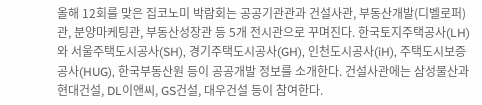올해 12회를 맞은 집코노미 박람회는 공공기관관과 건설사관, 부동산개발(디벨로퍼)관, 분양마케팅관, 부동산성장관 등 5개 전시관으로 꾸며진다. 한국토지주택공사(LH)와 서울주택도시공사(SH), 경기주택도시공사(GH), 인천도시공사(iH), 주택도시보증공사(HUG), 한국부동산원 등이 공공개발 정보를 소개한다. 건설사관에는 삼성물산과 현대건설, DL이앤씨, GS건설, 대우건설 등이 참여한다.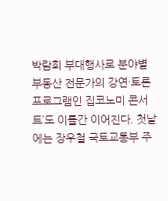박람회 부대행사로 분야별 부동산 전문가의 강연·토론 프로그램인 집코노미 콘서트’도 이틀간 이어진다. 첫날에는 장우철 국토교통부 주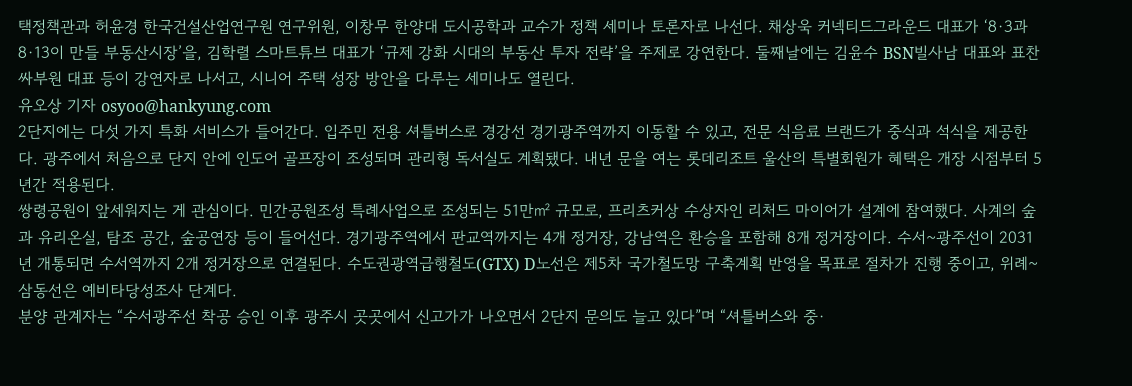택정책관과 허윤경 한국건설산업연구원 연구위원, 이창무 한양대 도시공학과 교수가 정책 세미나 토론자로 나선다. 채상욱 커넥티드그라운드 대표가 ‘8·3과 8·13이 만들 부동산시장’을, 김학렬 스마트튜브 대표가 ‘규제 강화 시대의 부동산 투자 전략’을 주제로 강연한다. 둘째날에는 김윤수 BSN빌사남 대표와 표찬 싸부원 대표 등이 강연자로 나서고, 시니어 주택 성장 방안을 다루는 세미나도 열린다.
유오상 기자 osyoo@hankyung.com
2단지에는 다섯 가지 특화 서비스가 들어간다. 입주민 전용 셔틀버스로 경강선 경기광주역까지 이동할 수 있고, 전문 식음료 브랜드가 중식과 석식을 제공한다. 광주에서 처음으로 단지 안에 인도어 골프장이 조성되며 관리형 독서실도 계획됐다. 내년 문을 여는 롯데리조트 울산의 특별회원가 혜택은 개장 시점부터 5년간 적용된다.
쌍령공원이 앞세워지는 게 관심이다. 민간공원조성 특례사업으로 조성되는 51만㎡ 규모로, 프리츠커상 수상자인 리처드 마이어가 설계에 참여했다. 사계의 숲과 유리온실, 탐조 공간, 숲공연장 등이 들어선다. 경기광주역에서 판교역까지는 4개 정거장, 강남역은 환승을 포함해 8개 정거장이다. 수서~광주선이 2031년 개통되면 수서역까지 2개 정거장으로 연결된다. 수도권광역급행철도(GTX) D노선은 제5차 국가철도망 구축계획 반영을 목표로 절차가 진행 중이고, 위례~삼동선은 예비타당성조사 단계다.
분양 관계자는 “수서광주선 착공 승인 이후 광주시 곳곳에서 신고가가 나오면서 2단지 문의도 늘고 있다”며 “셔틀버스와 중·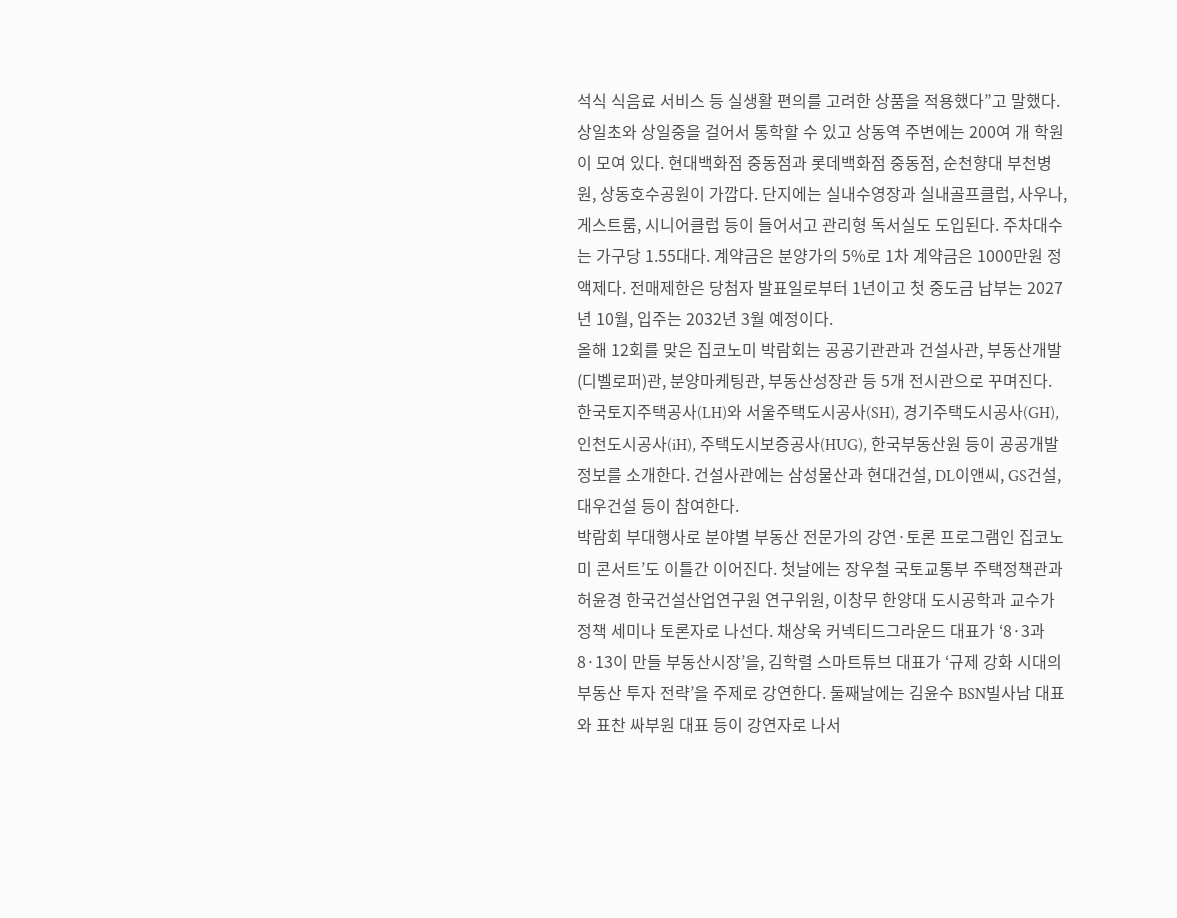석식 식음료 서비스 등 실생활 편의를 고려한 상품을 적용했다”고 말했다.
상일초와 상일중을 걸어서 통학할 수 있고 상동역 주변에는 200여 개 학원이 모여 있다. 현대백화점 중동점과 롯데백화점 중동점, 순천향대 부천병원, 상동호수공원이 가깝다. 단지에는 실내수영장과 실내골프클럽, 사우나, 게스트룸, 시니어클럽 등이 들어서고 관리형 독서실도 도입된다. 주차대수는 가구당 1.55대다. 계약금은 분양가의 5%로 1차 계약금은 1000만원 정액제다. 전매제한은 당첨자 발표일로부터 1년이고 첫 중도금 납부는 2027년 10월, 입주는 2032년 3월 예정이다.
올해 12회를 맞은 집코노미 박람회는 공공기관관과 건설사관, 부동산개발(디벨로퍼)관, 분양마케팅관, 부동산성장관 등 5개 전시관으로 꾸며진다. 한국토지주택공사(LH)와 서울주택도시공사(SH), 경기주택도시공사(GH), 인천도시공사(iH), 주택도시보증공사(HUG), 한국부동산원 등이 공공개발 정보를 소개한다. 건설사관에는 삼성물산과 현대건설, DL이앤씨, GS건설, 대우건설 등이 참여한다.
박람회 부대행사로 분야별 부동산 전문가의 강연·토론 프로그램인 집코노미 콘서트’도 이틀간 이어진다. 첫날에는 장우철 국토교통부 주택정책관과 허윤경 한국건설산업연구원 연구위원, 이창무 한양대 도시공학과 교수가 정책 세미나 토론자로 나선다. 채상욱 커넥티드그라운드 대표가 ‘8·3과 8·13이 만들 부동산시장’을, 김학렬 스마트튜브 대표가 ‘규제 강화 시대의 부동산 투자 전략’을 주제로 강연한다. 둘째날에는 김윤수 BSN빌사남 대표와 표찬 싸부원 대표 등이 강연자로 나서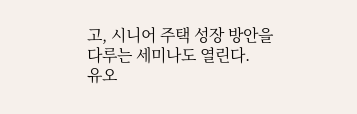고, 시니어 주택 성장 방안을 다루는 세미나도 열린다.
유오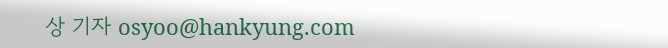상 기자 osyoo@hankyung.com